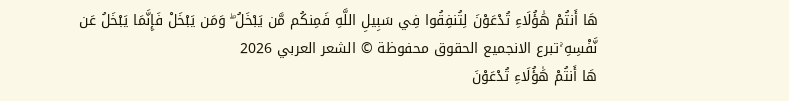هَا أَنتُمْ هَٰؤُلَاءِ تُدْعَوْنَ لِتُنفِقُوا فِي سَبِيلِ اللَّهِ فَمِنكُم مَّن يَبْخَلُ ۖ وَمَن يَبْخَلْ فَإِنَّمَا يَبْخَلُ عَن نَّفْسِهِ ۚتبرع الانجميع الحقوق محفوظة © الشعر العربي 2026
هَا أَنتُمْ هَٰؤُلَاءِ تُدْعَوْنَ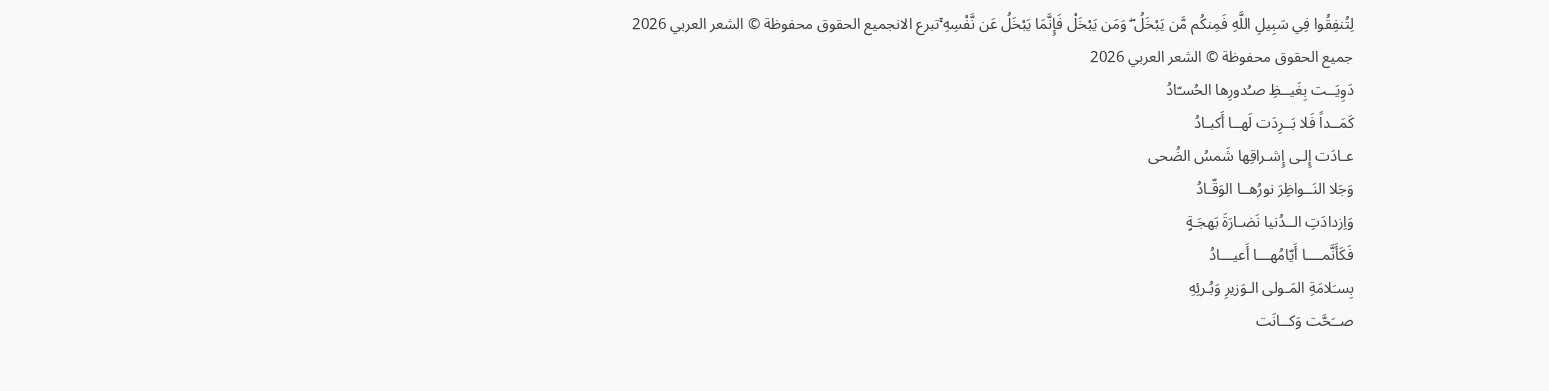لِتُنفِقُوا فِي سَبِيلِ اللَّهِ فَمِنكُم مَّن يَبْخَلُ ۖ وَمَن يَبْخَلْ فَإِنَّمَا يَبْخَلُ عَن نَّفْسِهِ ۚتبرع الانجميع الحقوق محفوظة © الشعر العربي 2026
جميع الحقوق محفوظة © الشعر العربي 2026
دَوِيَــت بِغَيــظِ صـُدورِها الحُسـّادُ
كَمَــداً فَلا بَــرِدَت لَهــا أَكبـادُ
عـادَت إِلـى إِشـراقِها شَمسُ الضُحى
وَجَلا النَــواظِرَ نورُهــا الوَقّـادُ
وَاِزدادَتِ الــدُنيا نَضـارَةَ بَهجَـةٍ
فَكَأَنَّمــــا أَيّامُهـــا أَعيـــادُ
بِسـَلامَةِ المَـولى الـوَزيرِ وَبُـرئِهِ
صــَحَّت وَكــانَت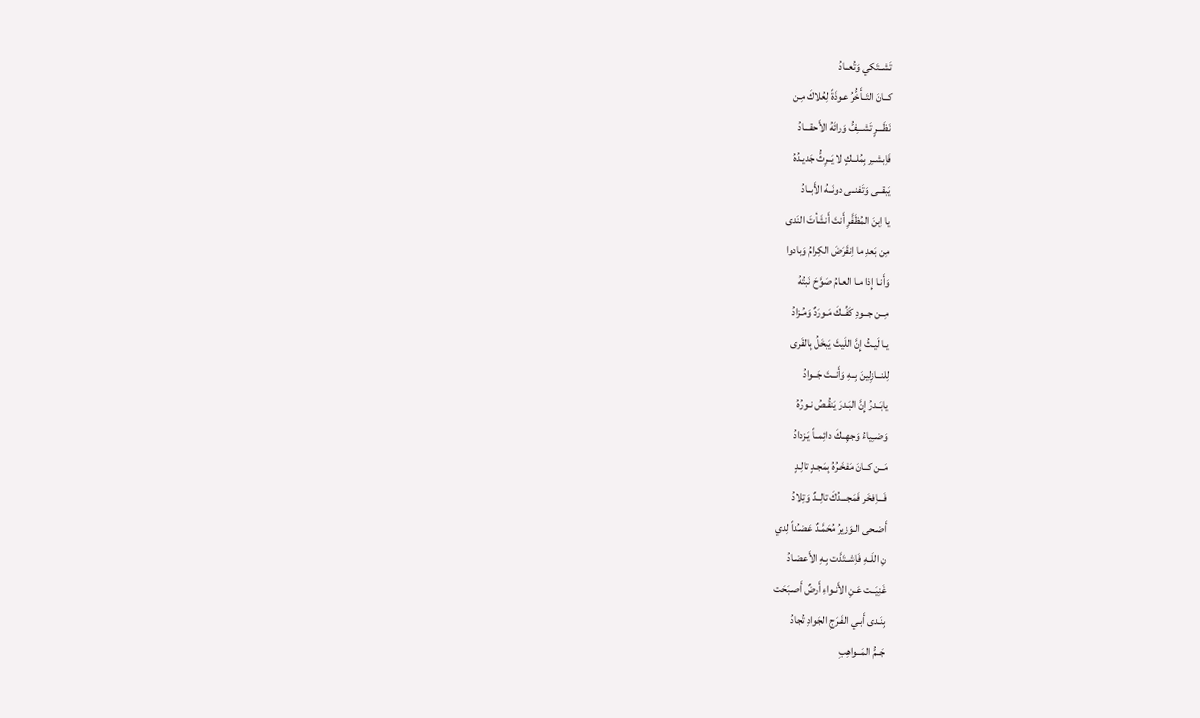تَشــتَكي وَتُعــادُ
كــانَ التَــأَخُّرُ عـوذَةً لِعُلاكَ مِـن
نَظَـــرٍ تَشـــِفُّ وَرائَهُ الأَحقـــادُ
فَاِبشــِر بِمُلــكٍ لا يَــرِثُّ جَديـدُهُ
يَبقــى وَتَفنــى دونَــهُ الأَبــادُ
يا اِبنَ المُظَفَّرِ أَنتَ أَنشَأتَ النَدى
مِن بَعدِ ما اِنقَرَضَ الكِرامُ وَبادوا
وَأَنـا إِذا مـا العـامُ صَوَّحَ نَبتُهُ
مِــن جــودِ كَفِّــكَ مَـورَدٌ وَمُـزادُ
يـا لَيـثُ إِنَّ اللَيثَ يَبخَلُ بِالقَرى
لِلنــازِلينَ بِــهِ وَأَنــتَ جَــوادُ
يابَــدرُ إِنَّ البَـدرَ يَنقُـصُ نـورُهُ
وَضــِياءُ وَجهِــكَ دائِمــاً يَـزدادُ
مَــن كــانَ مَفخَـرُهُ بِمَجـدٍ تالِـدٍ
فَـــاِفخَر فَمَجـــدُكَ تالِــدٌ وَتِلادُ
أَضـحى الـوَزيرُ مُحَمَّـدٌ عَضـُداً لِدي
نِ اللَــهِ فَاِشــتَدَّت بِـهِ الأَعضـادُ
غَنِيَــت عَـنِ الأَنـواءِ أَرضٌ أَصـبَحَت
بِنَـدى أَبـي الفَـرَجِ الجَوادِ تُجادُ
جَــمُّ المَــواهِبِ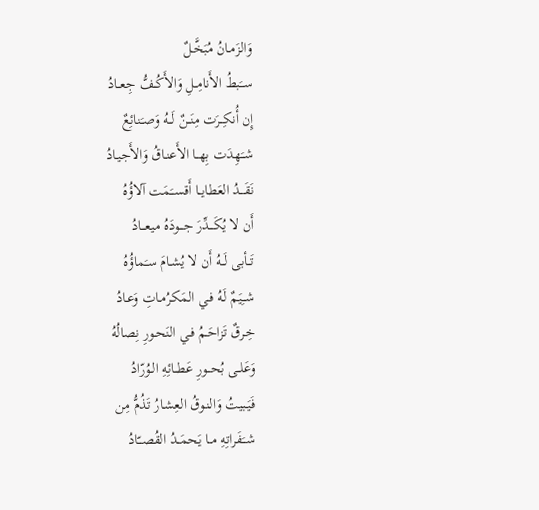وَالزَمـانُ مُبَخَّـلٌ
ســَبطُ الأَنامِــلِ وَالأَكُــفُّ جِعــادُ
إِن أُنكِــرَت مِنَــنٌ لَــهُ وَصـَنائِعٌ
شــَهِدَت بِهــا الأَعنـاقُ وَالأَجيـادُ
نَقَـــدُ العَطايــا أَقســَمَت آلاؤُهُ
أَن لا يُكَـــدِّرَ جـــودَهُ ميعـــادُ
تَــأبى لَــهُ أَن لا يُشـامَ سـَماؤُهُ
شــِيَمٌ لَـهُ فـي المَكرُمـاتِ وَعـادُ
خِـرقٌ تَزاحَـمُ فـي النَحـورِ نِصالُهُ
وَعَلــى بُحــورِ عَطــائِهِ الـوُرّادُ
فَيَـبيتُ وَالنـوقُ العِشـارُ تَذُمُّ مِن
شــَفَراتِهِ مــا يَحمَــدُ القُصــّادُ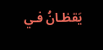يَقظـانُ فـي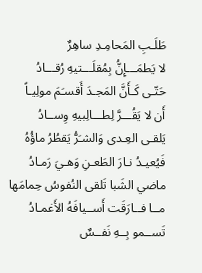طَلَـبِ المَحامِـدِ ساهِرٌ
لا يَطمَـــإِنُّ بِمُقلَـــتيهِ رُقـــادُ
حَتّـى كَـأَنَّ المَجـدَ أَقسـَمَ مولِيـاً
أَن لا يَقُـــرَّ لِطـــالِبيهِ وِســادُ
يَلقـى العِـدى وَالشـَرُّ يَقطُرُ ماؤُهُ
فَيُعيـدُ نـارَ الطَعـنِ وَهـيَ رَمـادُ
ماضي الشَبا تَلقى النُفوسُ حِمامَها
مــا فــارَقَت أَســيافَهُ الأَغمـادُ
تَســمو بِــهِ نَفــسٌ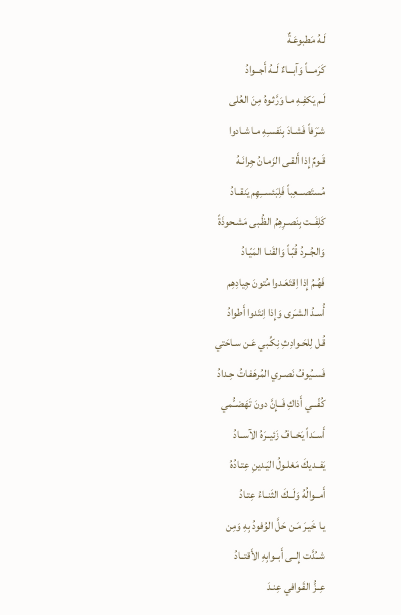لَـهُ مَطبوعَـةٌ
كَرَمـــاً وَآبـــاءٌ لَــهُ أَجــوادُ
لَـم يَكفِـهِ مـا وَرَّثـوهُ مِنَ العُلى
شـَرَفاً فَشـادَ بِنَفسـِهِ مـا شـادوا
قَـومٌ إِذا أَلقـى الزَمـانُ جِرانَـهُ
مُستَصـــعِباً فَلِبَئســـِهِم يَنقــادُ
كَلِفَــت بِنَصـرِهِمُ الظُـبى مَشـحوذَةً
وَالجُــردُ قُبّـاً وَالقَنـا المَيّـادُ
فَهُـمُ إِذا اِقتَعَـدوا مُتونَ جِيادِهِم
أُسـدُ الشـَرى وَإِذا اِنتَدوا أَطوادُ
قُـل لِلحَـوادِثِ نِكِّـبي عَـن سـاحَتي
فَســُيوفُ نَصـري المُرهَفـاتُ حِـدادُ
كُفّـــي أَذاكِ فَــإِنَّ دونَ تَهَضــُّمي
أَســَداً يَخــافُ زَئيــرَهُ الآســادُ
يَفــديكَ مَغلـولُ اليَـدينِ عِتـادُهُ
أَمــوالُهُ وَلَــكَ الثَنــاءُ عِتـادُ
يـا خَيـرَ مَـن حَلَّ الوُفودُ بِهِ وَمِن
شــُدَّت إِلــى أَبــوابِهِ الأَقتــادُ
عِــزُّ القَـوافي عِنـدَ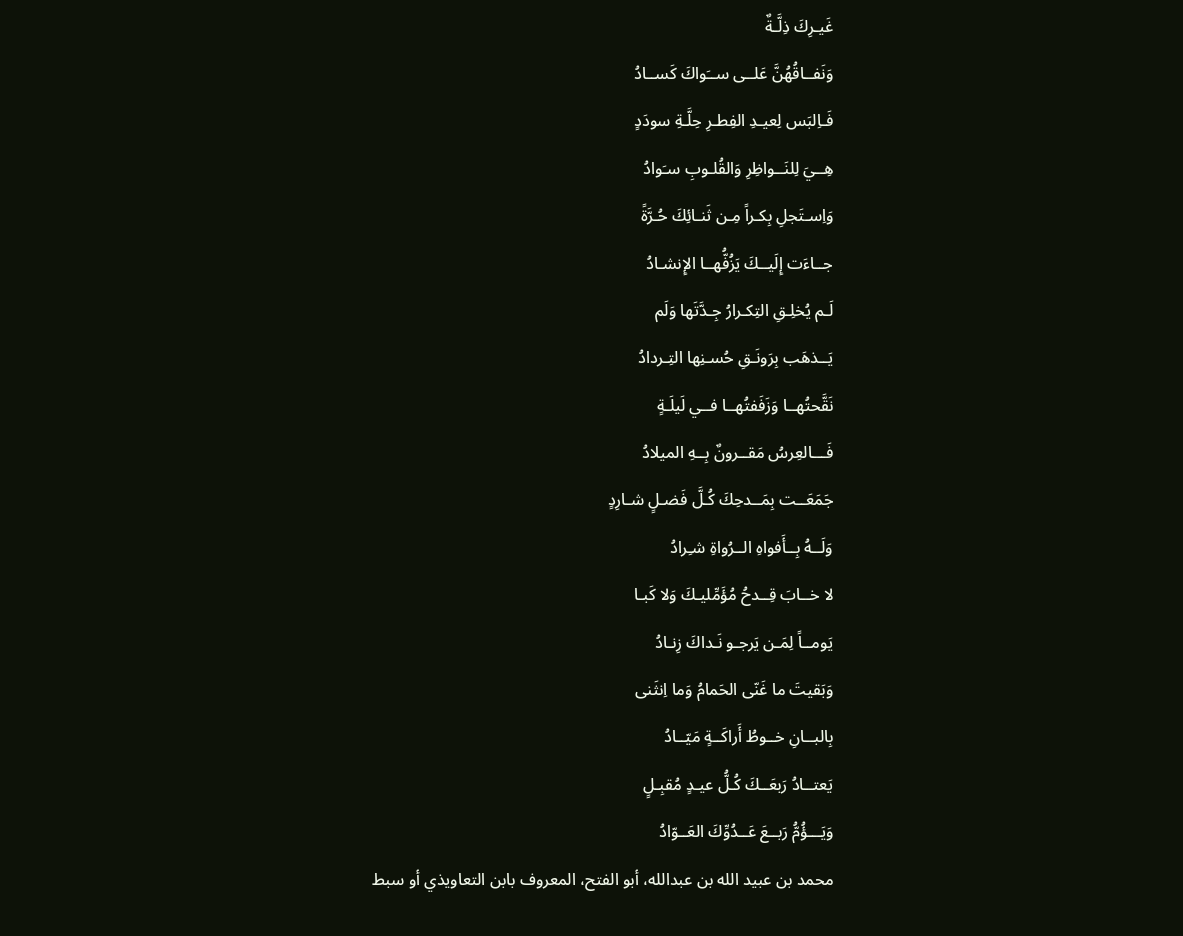غَيـرِكَ ذِلَّـةٌ
وَنَفــاقُهُنَّ عَلــى ســَواكَ كَســادُ
فَـاِلبَس لِعيـدِ الفِطـرِ حِلَّـةِ سودَدٍ
هِــيَ لِلنَــواظِرِ وَالقُلـوبِ سـَوادُ
وَاِسـتَجلِ بِكـراً مِـن ثَنـائِكَ حُـرَّةً
جــاءَت إِلَيــكَ يَزُفُّهــا الإِنشـادُ
لَـم يُخلِـقِ التِكـرارُ جِـدَّتَها وَلَم
يَــذهَب بِرَونَـقِ حُسـنِها التِـردادُ
نَقَّحتُهــا وَزَفَفتُهــا فــي لَيلَـةٍ
فَـــالعِرسُ مَقــرونٌ بِــهِ الميلادُ
جَمَعَــت بِمَــدحِكَ كُـلَّ فَضـلٍ شـارِدٍ
وَلَــهُ بِــأَفواهِ الــرُواةِ شـِرادُ
لا خــابَ قِــدحُ مُؤَمِّليـكَ وَلا كَبـا
يَومــاً لِمَـن يَرجـو نَـداكَ زِنـادُ
وَبَقيتَ ما غَنّى الحَمامُ وَما اِنثَنى
بِالبــانِ خــوطُ أَراكَــةٍ مَيّــادُ
يَعتــادُ رَبعَــكَ كُـلُّ عيـدٍ مُقبِـلٍ
وَيَـــؤُمُّ رَبــعَ عَــدُوِّكَ العَــوّادُ
محمد بن عبيد الله بن عبدالله، أبو الفتح، المعروف بابن التعاويذي أو سبط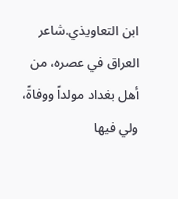ابن التعاويذي.شاعر العراق في عصره، من أهل بغداد مولداً ووفاةً، ولي فيها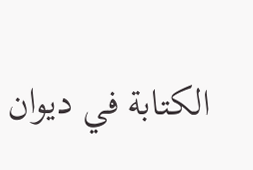الكتابة في ديوان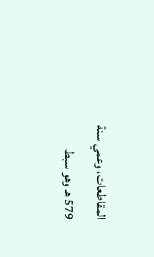المقاطعات، وعمي سنة 579 هـ وهو سبط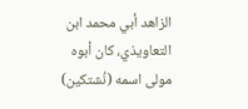الزاهد أبي محمد ابن التعاويذي، كان أبوه مولى اسمه (نُشتكين)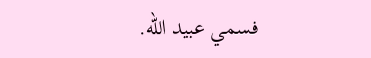فسمي عبيد الله.